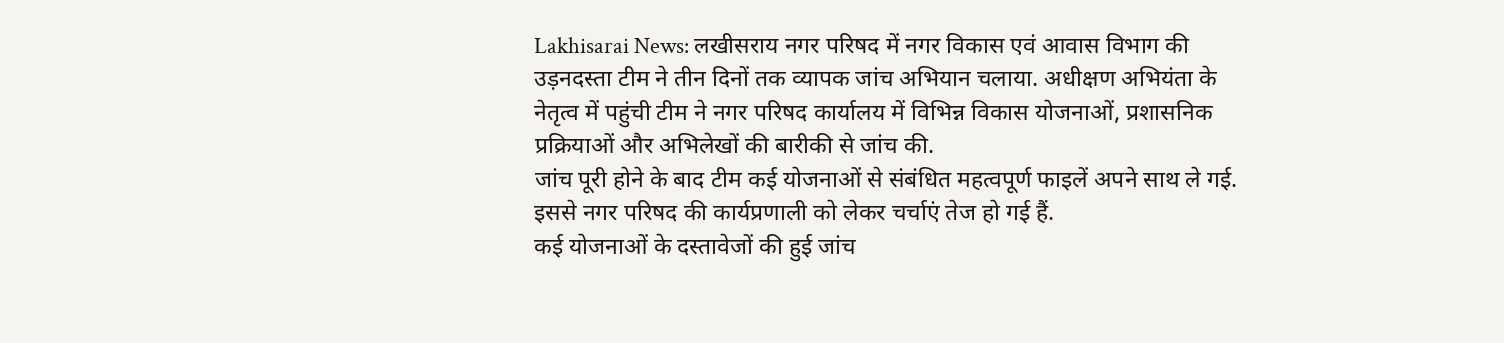Lakhisarai News: लखीसराय नगर परिषद में नगर विकास एवं आवास विभाग की उड़नदस्ता टीम ने तीन दिनों तक व्यापक जांच अभियान चलाया. अधीक्षण अभियंता के नेतृत्व में पहुंची टीम ने नगर परिषद कार्यालय में विभिन्न विकास योजनाओं, प्रशासनिक प्रक्रियाओं और अभिलेखों की बारीकी से जांच की.
जांच पूरी होने के बाद टीम कई योजनाओं से संबंधित महत्वपूर्ण फाइलें अपने साथ ले गई. इससे नगर परिषद की कार्यप्रणाली को लेकर चर्चाएं तेज हो गई हैं.
कई योजनाओं के दस्तावेजों की हुई जांच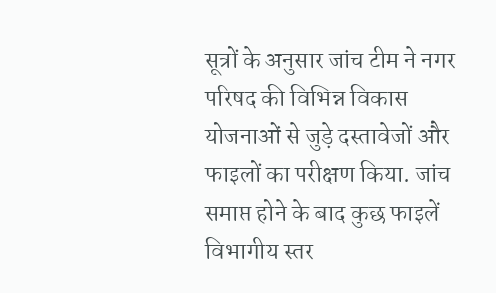सूत्रों के अनुसार जांच टीम ने नगर परिषद की विभिन्न विकास योजनाओं से जुड़े दस्तावेजों और फाइलों का परीक्षण किया. जांच समाप्त होने के बाद कुछ फाइलें विभागीय स्तर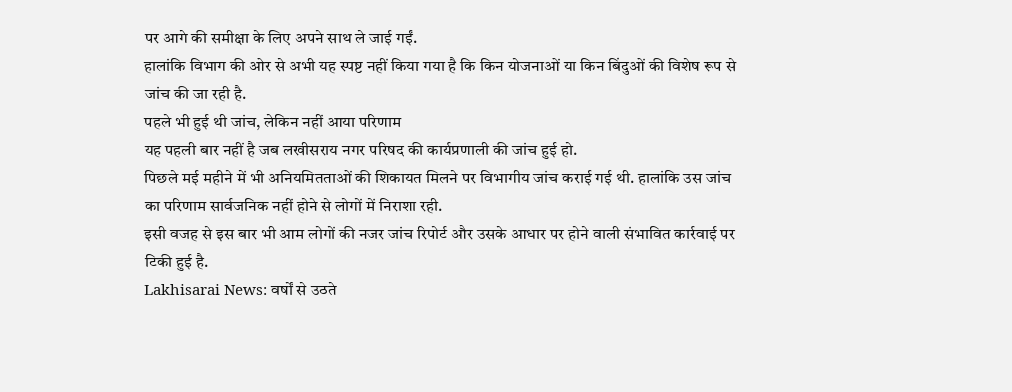पर आगे की समीक्षा के लिए अपने साथ ले जाई गईं.
हालांकि विभाग की ओर से अभी यह स्पष्ट नहीं किया गया है कि किन योजनाओं या किन बिंदुओं की विशेष रूप से जांच की जा रही है.
पहले भी हुई थी जांच, लेकिन नहीं आया परिणाम
यह पहली बार नहीं है जब लखीसराय नगर परिषद की कार्यप्रणाली की जांच हुई हो.
पिछले मई महीने में भी अनियमितताओं की शिकायत मिलने पर विभागीय जांच कराई गई थी. हालांकि उस जांच का परिणाम सार्वजनिक नहीं होने से लोगों में निराशा रही.
इसी वजह से इस बार भी आम लोगों की नजर जांच रिपोर्ट और उसके आधार पर होने वाली संभावित कार्रवाई पर टिकी हुई है.
Lakhisarai News: वर्षों से उठते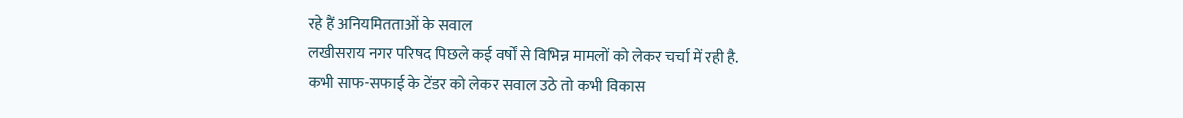रहे हैं अनियमितताओं के सवाल
लखीसराय नगर परिषद पिछले कई वर्षों से विभिन्न मामलों को लेकर चर्चा में रही है.
कभी साफ-सफाई के टेंडर को लेकर सवाल उठे तो कभी विकास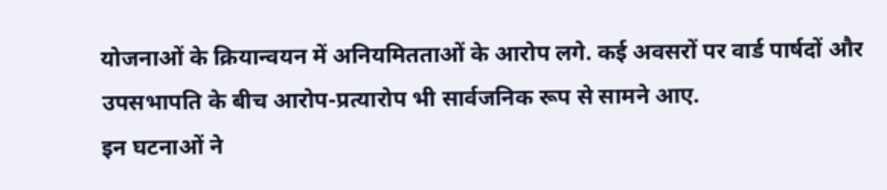योजनाओं के क्रियान्वयन में अनियमितताओं के आरोप लगे. कई अवसरों पर वार्ड पार्षदों और उपसभापति के बीच आरोप-प्रत्यारोप भी सार्वजनिक रूप से सामने आए.
इन घटनाओं ने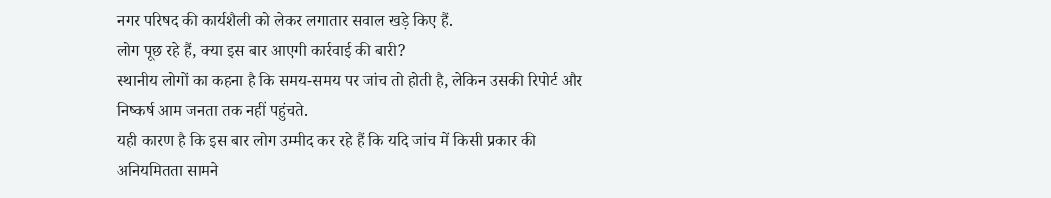नगर परिषद की कार्यशैली को लेकर लगातार सवाल खड़े किए हैं.
लोग पूछ रहे हैं, क्या इस बार आएगी कार्रवाई की बारी?
स्थानीय लोगों का कहना है कि समय-समय पर जांच तो होती है, लेकिन उसकी रिपोर्ट और निष्कर्ष आम जनता तक नहीं पहुंचते.
यही कारण है कि इस बार लोग उम्मीद कर रहे हैं कि यदि जांच में किसी प्रकार की अनियमितता सामने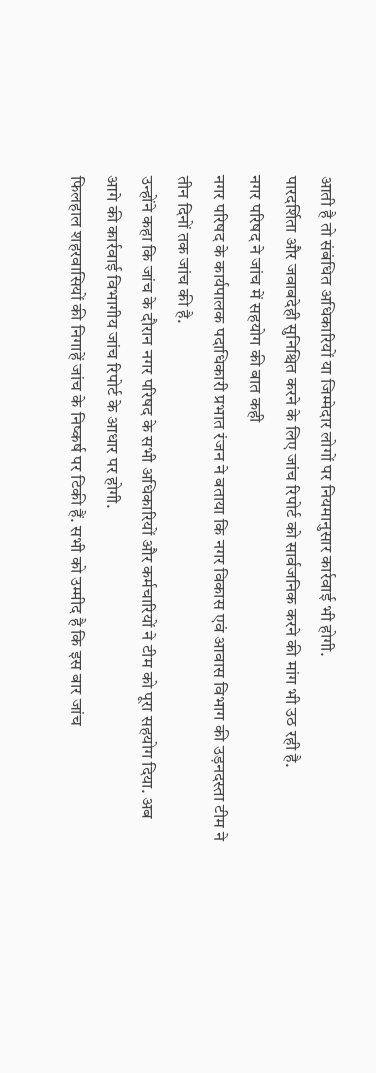आती है तो संबंधित अधिकारियों या जिम्मेदार लोगों पर नियमानुसार कार्रवाई भी होगी.
पारदर्शिता और जवाबदेही सुनिश्चित करने के लिए जांच रिपोर्ट को सार्वजनिक करने की मांग भी उठ रही है.
नगर परिषद ने जांच में सहयोग की बात कही
नगर परिषद के कार्यपालक पदाधिकारी प्रभात रंजन ने बताया कि नगर विकास एवं आवास विभाग की उड़नदस्ता टीम ने तीन दिनों तक जांच की है.
उन्होंने कहा कि जांच के दौरान नगर परिषद के सभी अधिकारियों और कर्मचारियों ने टीम को पूरा सहयोग दिया. अब आगे की कार्रवाई विभागीय जांच रिपोर्ट के आधार पर होगी.
फिलहाल शहरवासियों की निगाहें जांच के निष्कर्ष पर टिकी हैं. सभी को उम्मीद है कि इस बार जांच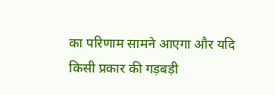का परिणाम सामने आएगा और यदि किसी प्रकार की गड़बड़ी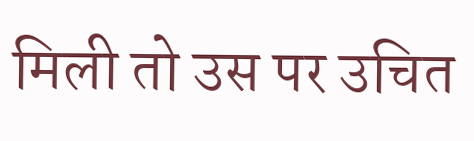मिली तो उस पर उचित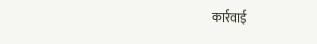कार्रवाई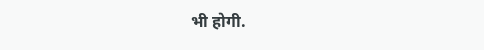भी होगी.